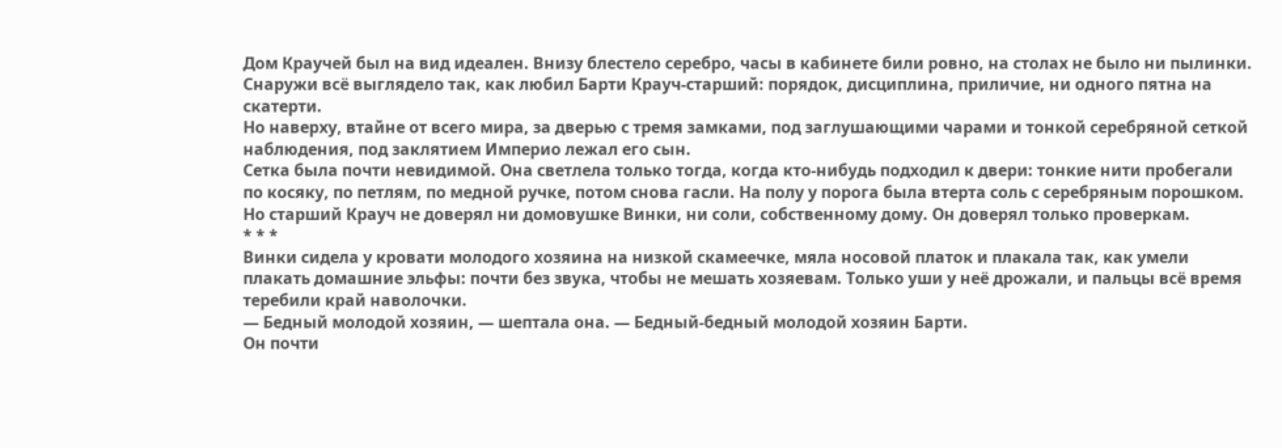Дом Краучей был на вид идеален. Внизу блестело серебро, часы в кабинете били ровно, на столах не было ни пылинки. Снаружи всё выглядело так, как любил Барти Крауч-старший: порядок, дисциплина, приличие, ни одного пятна на скатерти.
Но наверху, втайне от всего мира, за дверью с тремя замками, под заглушающими чарами и тонкой серебряной сеткой наблюдения, под заклятием Империо лежал его сын.
Сетка была почти невидимой. Она светлела только тогда, когда кто-нибудь подходил к двери: тонкие нити пробегали по косяку, по петлям, по медной ручке, потом снова гасли. На полу у порога была втерта соль с серебряным порошком. Но старший Крауч не доверял ни домовушке Винки, ни соли, собственному дому. Он доверял только проверкам.
* * *
Винки сидела у кровати молодого хозяина на низкой скамеечке, мяла носовой платок и плакала так, как умели плакать домашние эльфы: почти без звука, чтобы не мешать хозяевам. Только уши у неё дрожали, и пальцы всё время теребили край наволочки.
— Бедный молодой хозяин, — шептала она. — Бедный-бедный молодой хозяин Барти.
Он почти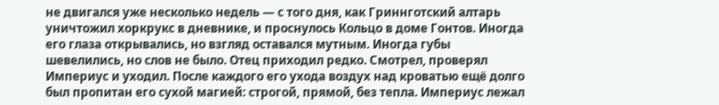не двигался уже несколько недель — с того дня, как Гриннготский алтарь уничтожил хоркрукс в дневнике, и проснулось Кольцо в доме Гонтов. Иногда его глаза открывались, но взгляд оставался мутным. Иногда губы шевелились, но слов не было. Отец приходил редко. Смотрел, проверял Империус и уходил. После каждого его ухода воздух над кроватью ещё долго был пропитан его сухой магией: строгой, прямой, без тепла. Империус лежал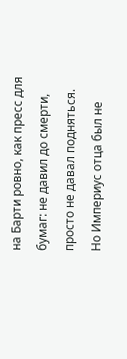на Барти ровно, как пресс для бумаг: не давил до смерти, просто не давал подняться.
Но Империус отца был не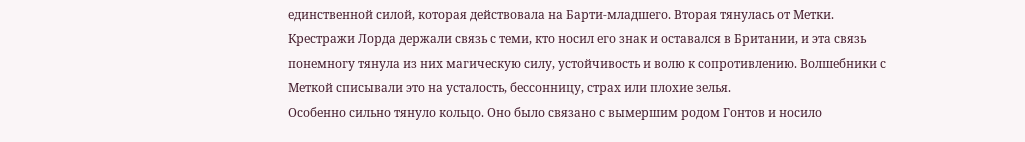единственной силой, которая действовала на Барти-младшего. Вторая тянулась от Метки.
Крестражи Лорда держали связь с теми, кто носил его знак и оставался в Британии, и эта связь понемногу тянула из них магическую силу, устойчивость и волю к сопротивлению. Волшебники с Меткой списывали это на усталость, бессонницу, страх или плохие зелья.
Особенно сильно тянуло кольцо. Оно было связано с вымершим родом Гонтов и носило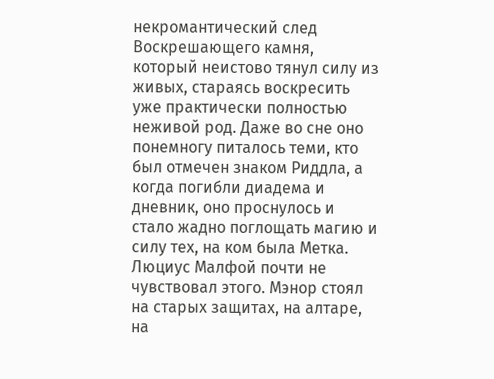некромантический след Воскрешающего камня, который неистово тянул силу из живых, стараясь воскресить уже практически полностью неживой род. Даже во сне оно понемногу питалось теми, кто был отмечен знаком Риддла, а когда погибли диадема и дневник, оно проснулось и стало жадно поглощать магию и силу тех, на ком была Метка.
Люциус Малфой почти не чувствовал этого. Мэнор стоял на старых защитах, на алтаре, на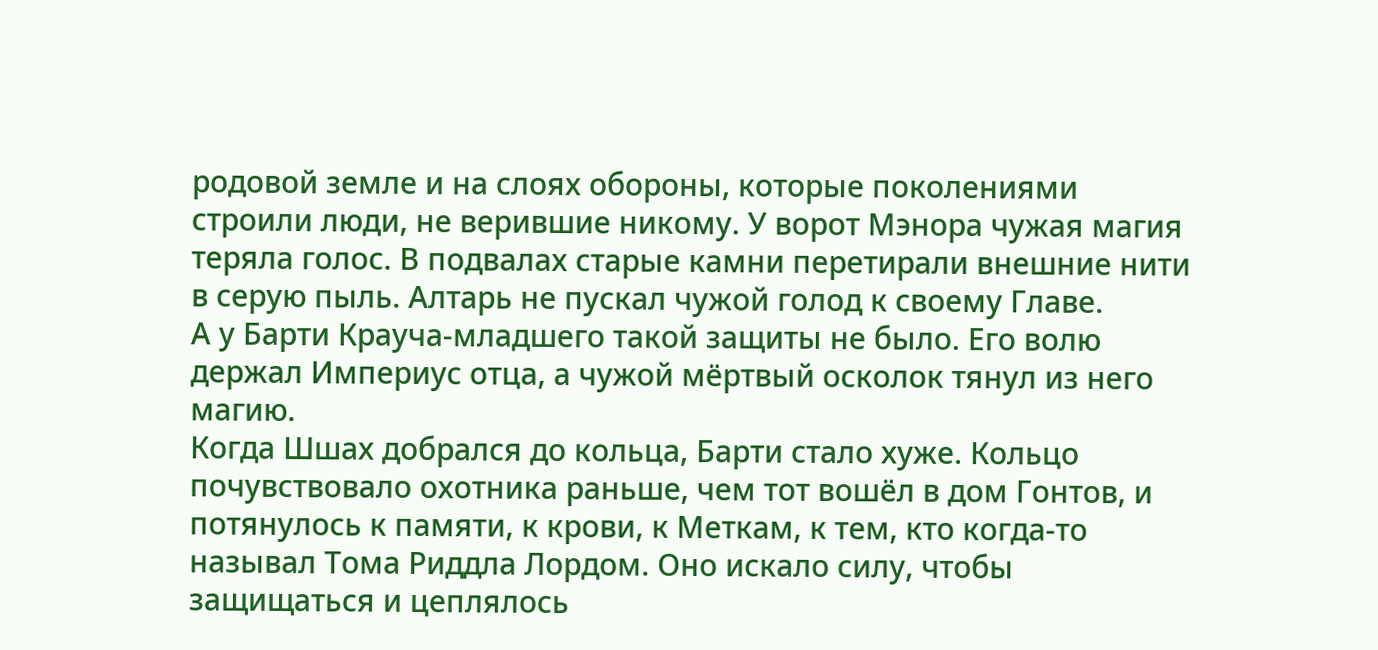родовой земле и на слоях обороны, которые поколениями строили люди, не верившие никому. У ворот Мэнора чужая магия теряла голос. В подвалах старые камни перетирали внешние нити в серую пыль. Алтарь не пускал чужой голод к своему Главе.
А у Барти Крауча-младшего такой защиты не было. Его волю держал Империус отца, а чужой мёртвый осколок тянул из него магию.
Когда Шшах добрался до кольца, Барти стало хуже. Кольцо почувствовало охотника раньше, чем тот вошёл в дом Гонтов, и потянулось к памяти, к крови, к Меткам, к тем, кто когда-то называл Тома Риддла Лордом. Оно искало силу, чтобы защищаться и цеплялось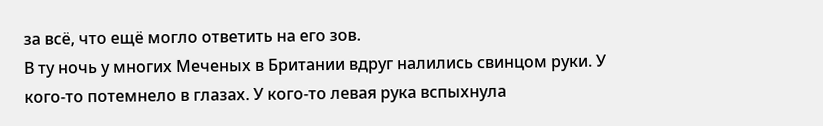за всё, что ещё могло ответить на его зов.
В ту ночь у многих Меченых в Британии вдруг налились свинцом руки. У кого-то потемнело в глазах. У кого-то левая рука вспыхнула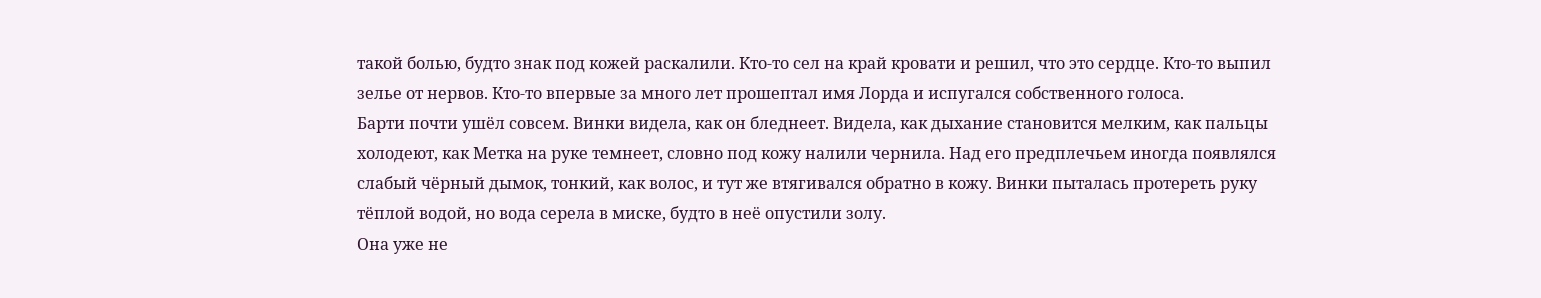такой болью, будто знак под кожей раскалили. Кто-то сел на край кровати и решил, что это сердце. Кто-то выпил зелье от нервов. Кто-то впервые за много лет прошептал имя Лорда и испугался собственного голоса.
Барти почти ушёл совсем. Винки видела, как он бледнеет. Видела, как дыхание становится мелким, как пальцы холодеют, как Метка на руке темнеет, словно под кожу налили чернила. Над его предплечьем иногда появлялся слабый чёрный дымок, тонкий, как волос, и тут же втягивался обратно в кожу. Винки пыталась протереть руку тёплой водой, но вода серела в миске, будто в неё опустили золу.
Она уже не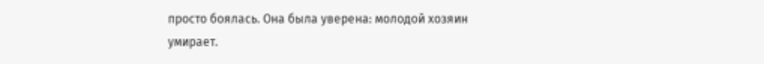просто боялась. Она была уверена: молодой хозяин умирает.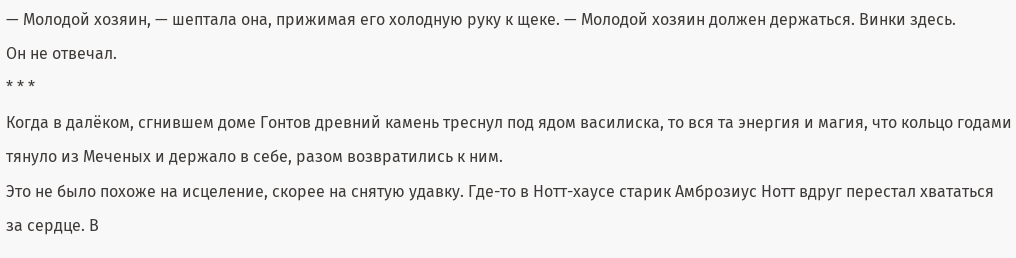— Молодой хозяин, — шептала она, прижимая его холодную руку к щеке. — Молодой хозяин должен держаться. Винки здесь.
Он не отвечал.
* * *
Когда в далёком, сгнившем доме Гонтов древний камень треснул под ядом василиска, то вся та энергия и магия, что кольцо годами тянуло из Меченых и держало в себе, разом возвратились к ним.
Это не было похоже на исцеление, скорее на снятую удавку. Где-то в Нотт-хаусе старик Амброзиус Нотт вдруг перестал хвататься за сердце. В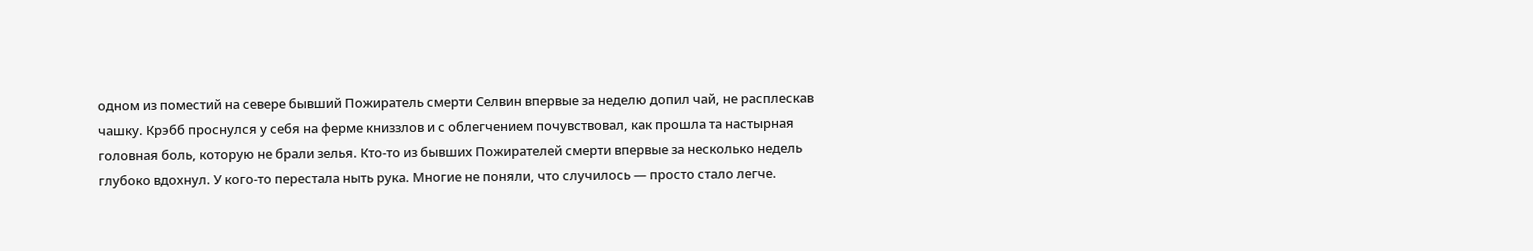одном из поместий на севере бывший Пожиратель смерти Селвин впервые за неделю допил чай, не расплескав чашку. Крэбб проснулся у себя на ферме книззлов и с облегчением почувствовал, как прошла та настырная головная боль, которую не брали зелья. Кто-то из бывших Пожирателей смерти впервые за несколько недель глубоко вдохнул. У кого-то перестала ныть рука. Многие не поняли, что случилось — просто стало легче.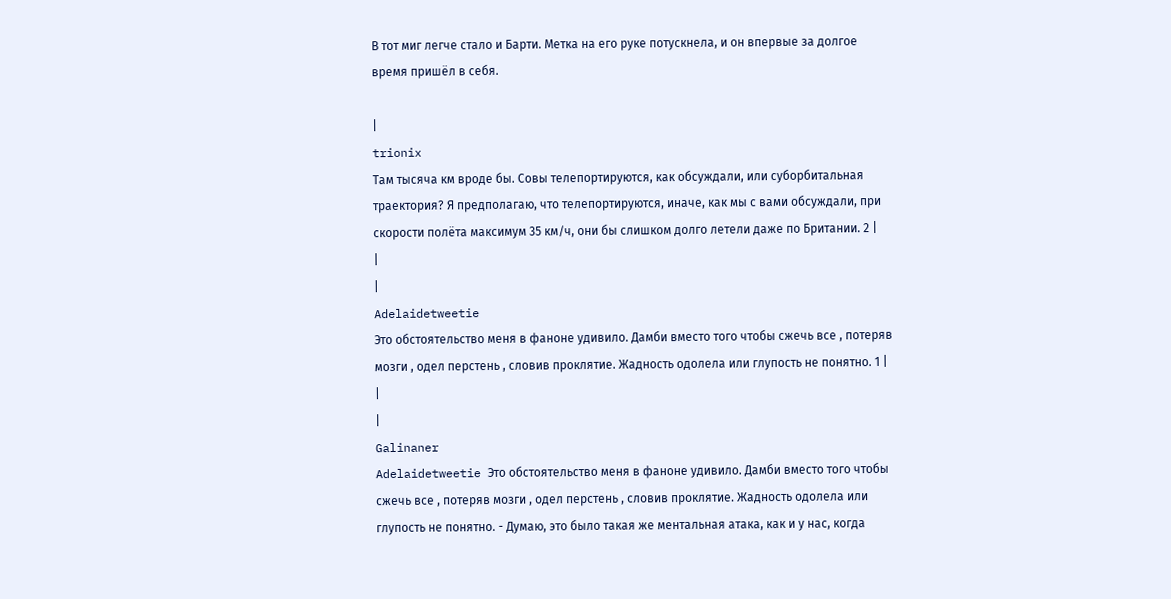В тот миг легче стало и Барти. Метка на его руке потускнела, и он впервые за долгое время пришёл в себя.

|
trionix
Там тысяча км вроде бы. Совы телепортируются, как обсуждали, или суборбитальная траектория? Я предполагаю, что телепортируются, иначе, как мы с вами обсуждали, при скорости полёта максимум 35 км/ч, они бы слишком долго летели даже по Британии. 2 |
|
|
Adelaidetweetie
Это обстоятельство меня в фаноне удивило. Дамби вместо того чтобы сжечь все , потеряв мозги , одел перстень , словив проклятие. Жадность одолела или глупость не понятно. 1 |
|
|
Galinaner
Adelaidetweetie Это обстоятельство меня в фаноне удивило. Дамби вместо того чтобы сжечь все , потеряв мозги , одел перстень , словив проклятие. Жадность одолела или глупость не понятно. - Думаю, это было такая же ментальная атака, как и у нас, когда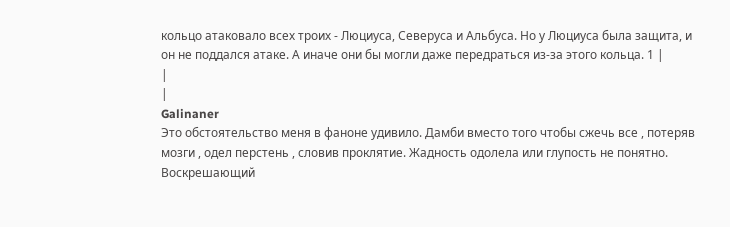кольцо атаковало всех троих - Люциуса, Северуса и Альбуса. Но у Люциуса была защита, и он не поддался атаке. А иначе они бы могли даже передраться из-за этого кольца. 1 |
|
|
Galinaner
Это обстоятельство меня в фаноне удивило. Дамби вместо того чтобы сжечь все , потеряв мозги , одел перстень , словив проклятие. Жадность одолела или глупость не понятно. Воскрешающий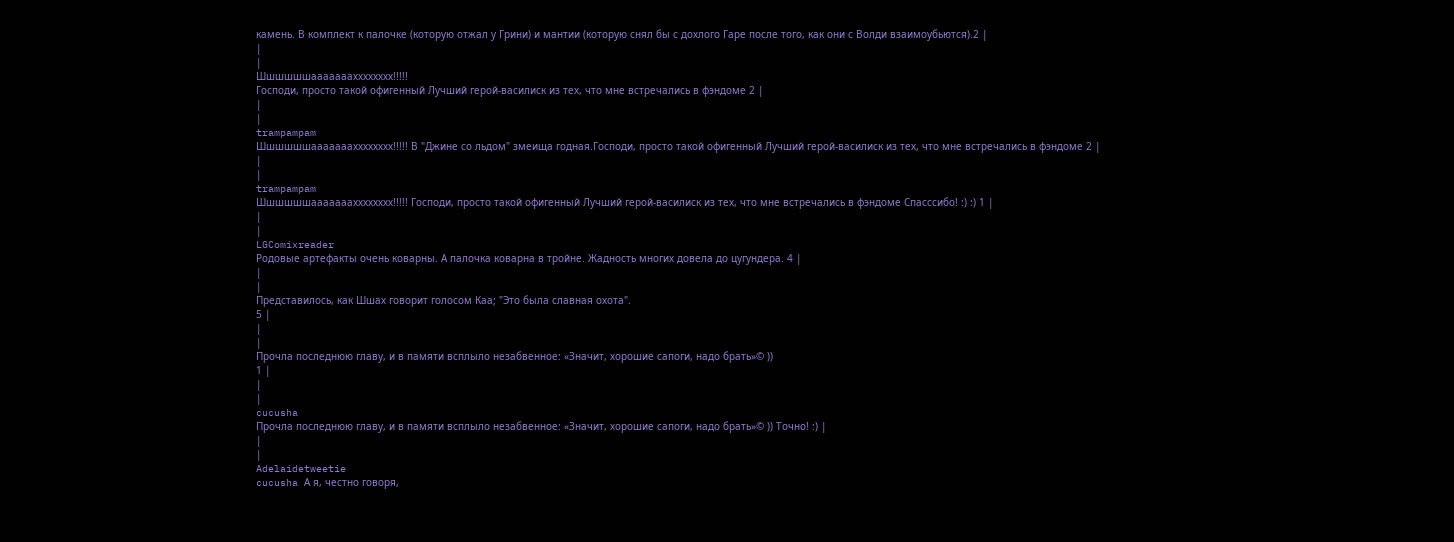камень. В комплект к палочке (которую отжал у Грини) и мантии (которую снял бы с дохлого Гаре после того, как они с Волди взаимоубьются).2 |
|
|
Шшшшшшааааааахххххххх!!!!!
Господи, просто такой офигенный Лучший герой-василиск из тех, что мне встречались в фэндоме 2 |
|
|
trampampam
Шшшшшшааааааахххххххх!!!!! В "Джине со льдом" змеища годная.Господи, просто такой офигенный Лучший герой-василиск из тех, что мне встречались в фэндоме 2 |
|
|
trampampam
Шшшшшшааааааахххххххх!!!!! Господи, просто такой офигенный Лучший герой-василиск из тех, что мне встречались в фэндоме Спасссибо! :) :) 1 |
|
|
LGComixreader
Родовые артефакты очень коварны. А палочка коварна в тройне. Жадность многих довела до цугундера. 4 |
|
|
Представилось, как Шшах говорит голосом Каа; "Это была славная охота".
5 |
|
|
Прочла последнюю главу, и в памяти всплыло незабвенное: «Значит, хорошие сапоги, надо брать»© ))
1 |
|
|
cucusha
Прочла последнюю главу, и в памяти всплыло незабвенное: «Значит, хорошие сапоги, надо брать»© )) Точно! :) |
|
|
Adelaidetweetie
cucusha А я, честно говоря,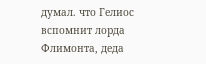думал. что Гелиос вспомнит лорда Флимонта, деда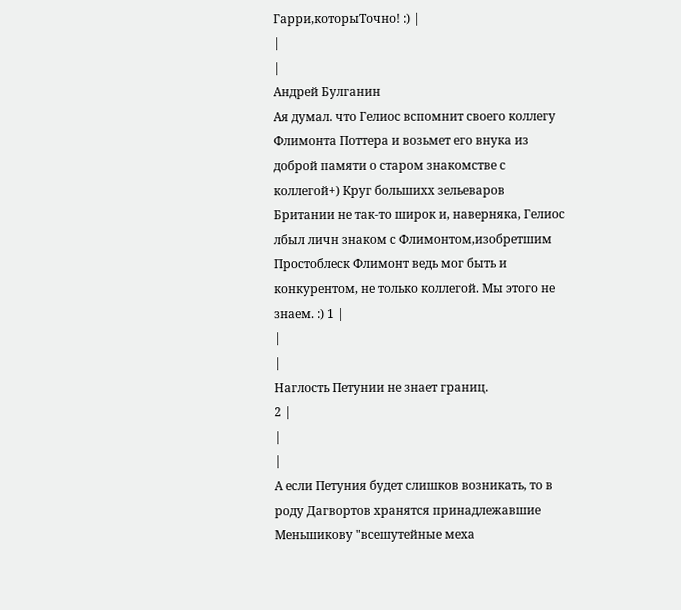Гарри,которыТочно! :) |
|
|
Андрей Булганин
Ая думал. что Гелиос вспомнит своего коллегу Флимонта Поттера и возьмет его внука из доброй памяти о старом знакомстве с коллегой+) Круг большихх зельеваров Британии не так-то широк и, наверняка, Гелиос лбыл личн знаком с Флимонтом,изобретшим Простоблеск Флимонт ведь мог быть и конкурентом, не только коллегой. Мы этого не знаем. :) 1 |
|
|
Наглость Петунии не знает границ.
2 |
|
|
А если Петуния будет слишков возникать, то в роду Дагвортов хранятся принадлежавшие Меньшикову "всешутейные меха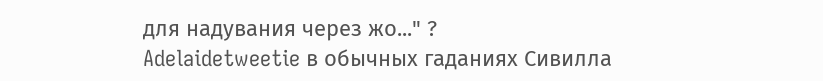для надувания через жо..." ?
Adelaidetweetie в обычных гаданиях Сивилла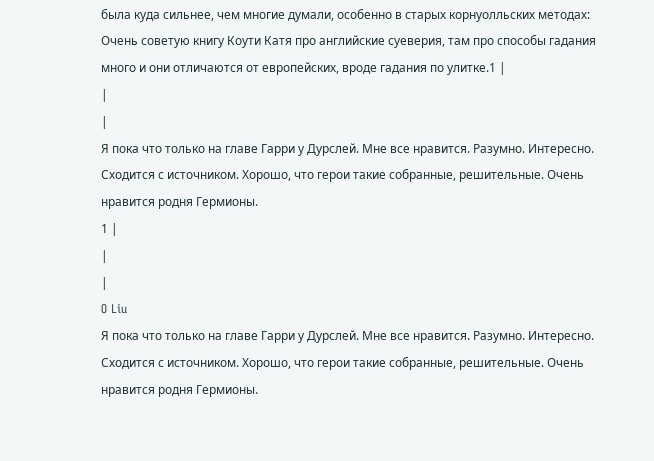была куда сильнее, чем многие думали, особенно в старых корнуолльских методах: Очень советую книгу Коути Катя про английские суеверия, там про способы гадания много и они отличаются от европейских, вроде гадания по улитке.1 |
|
|
Я пока что только на главе Гарри у Дурслей. Мне все нравится. Разумно. Интересно. Сходится с источником. Хорошо, что герои такие собранные, решительные. Очень нравится родня Гермионы.
1 |
|
|
O Liu
Я пока что только на главе Гарри у Дурслей. Мне все нравится. Разумно. Интересно. Сходится с источником. Хорошо, что герои такие собранные, решительные. Очень нравится родня Гермионы.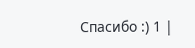Спасибо :) 1 |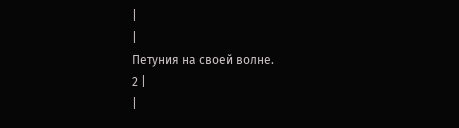|
|
Петуния на своей волне.
2 |
|